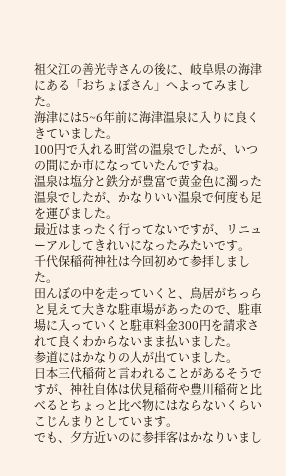祖父江の善光寺さんの後に、岐阜県の海津にある「おちょぼさん」へよってみました。
海津には5~6年前に海津温泉に入りに良くきていました。
100円で入れる町営の温泉でしたが、いつの間にか市になっていたんですね。
温泉は塩分と鉄分が豊富で黄金色に濁った温泉でしたが、かなりいい温泉で何度も足を運びました。
最近はまったく行ってないですが、リニューアルしてきれいになったみたいです。
千代保稲荷神社は今回初めて参拝しました。
田んぼの中を走っていくと、鳥居がちっらと見えて大きな駐車場があったので、駐車場に入っていくと駐車料金300円を請求されて良くわからないまま払いました。
参道にはかなりの人が出ていました。
日本三代稲荷と言われることがあるそうですが、神社自体は伏見稲荷や豊川稲荷と比べるとちょっと比べ物にはならないくらいこじんまりとしています。
でも、夕方近いのに参拝客はかなりいまし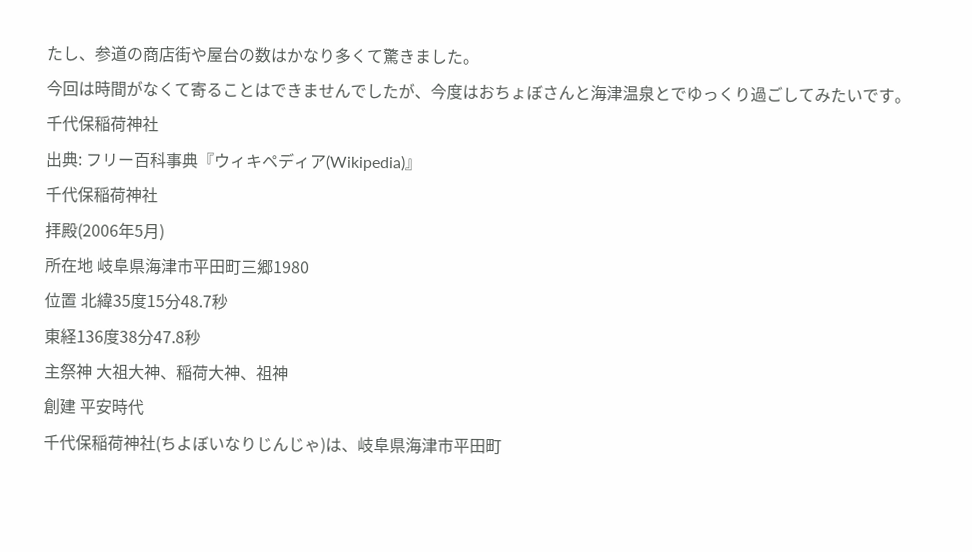たし、参道の商店街や屋台の数はかなり多くて驚きました。
今回は時間がなくて寄ることはできませんでしたが、今度はおちょぼさんと海津温泉とでゆっくり過ごしてみたいです。
千代保稲荷神社
出典: フリー百科事典『ウィキペディア(Wikipedia)』
千代保稲荷神社
拝殿(2006年5月)
所在地 岐阜県海津市平田町三郷1980
位置 北緯35度15分48.7秒
東経136度38分47.8秒
主祭神 大祖大神、稲荷大神、祖神
創建 平安時代
千代保稲荷神社(ちよぼいなりじんじゃ)は、岐阜県海津市平田町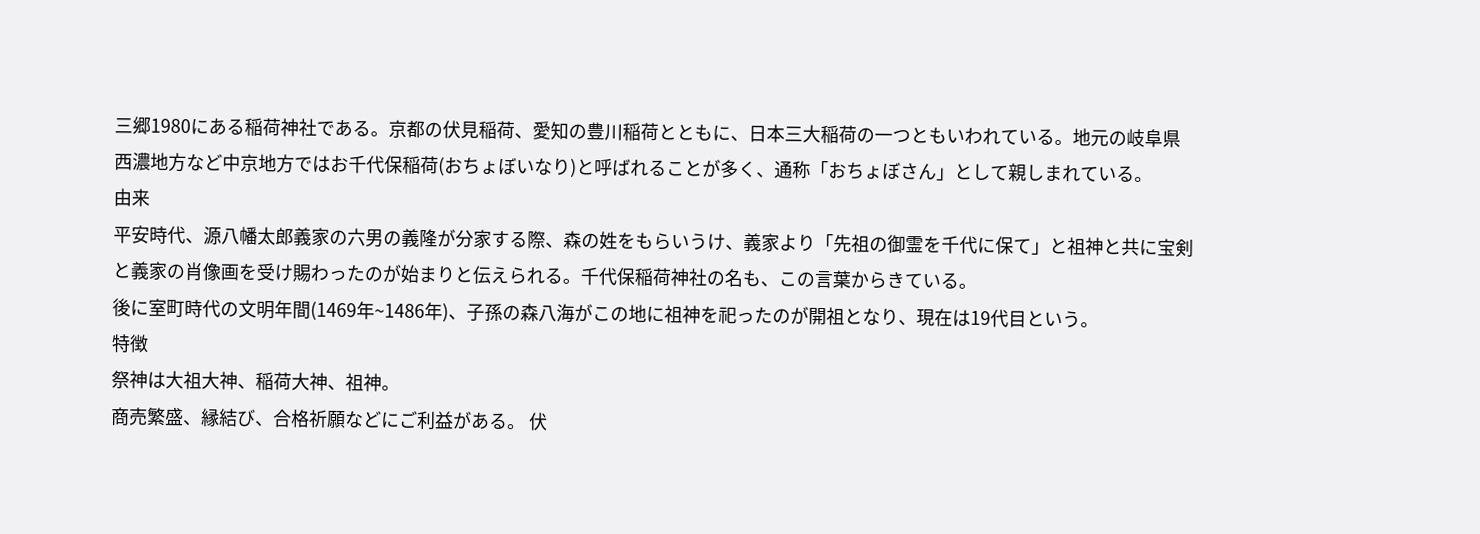三郷1980にある稲荷神社である。京都の伏見稲荷、愛知の豊川稲荷とともに、日本三大稲荷の一つともいわれている。地元の岐阜県西濃地方など中京地方ではお千代保稲荷(おちょぼいなり)と呼ばれることが多く、通称「おちょぼさん」として親しまれている。
由来
平安時代、源八幡太郎義家の六男の義隆が分家する際、森の姓をもらいうけ、義家より「先祖の御霊を千代に保て」と祖神と共に宝剣と義家の肖像画を受け賜わったのが始まりと伝えられる。千代保稲荷神社の名も、この言葉からきている。
後に室町時代の文明年間(1469年~1486年)、子孫の森八海がこの地に祖神を祀ったのが開祖となり、現在は19代目という。
特徴
祭神は大祖大神、稲荷大神、祖神。
商売繁盛、縁結び、合格祈願などにご利益がある。 伏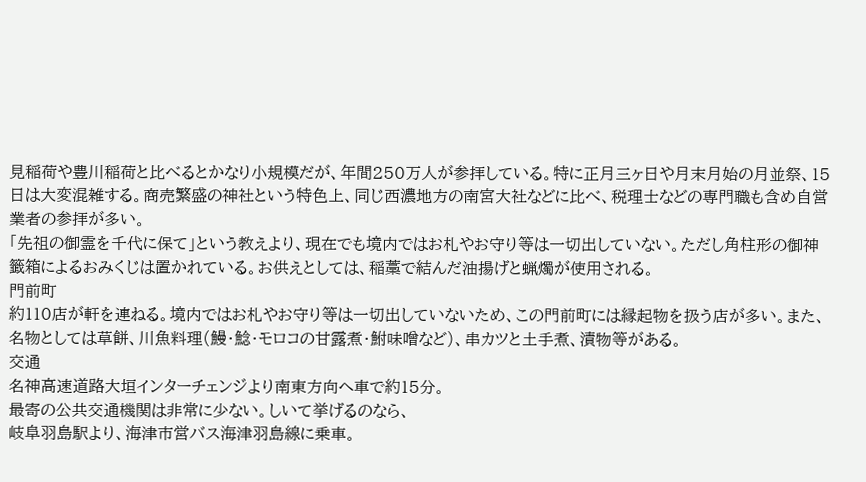見稲荷や豊川稲荷と比べるとかなり小規模だが、年間250万人が参拝している。特に正月三ヶ日や月末月始の月並祭、15日は大変混雑する。商売繁盛の神社という特色上、同じ西濃地方の南宮大社などに比べ、税理士などの専門職も含め自営業者の参拝が多い。
「先祖の御霊を千代に保て」という教えより、現在でも境内ではお札やお守り等は一切出していない。ただし角柱形の御神籤箱によるおみくじは置かれている。お供えとしては、稲藁で結んだ油揚げと蝋燭が使用される。
門前町
約110店が軒を連ねる。境内ではお札やお守り等は一切出していないため、この門前町には縁起物を扱う店が多い。また、名物としては草餅、川魚料理(鰻・鯰・モロコの甘露煮・鮒味噌など)、串カツと土手煮、漬物等がある。
交通
名神高速道路大垣インターチェンジより南東方向へ車で約15分。
最寄の公共交通機関は非常に少ない。しいて挙げるのなら、
岐阜羽島駅より、海津市営バス海津羽島線に乗車。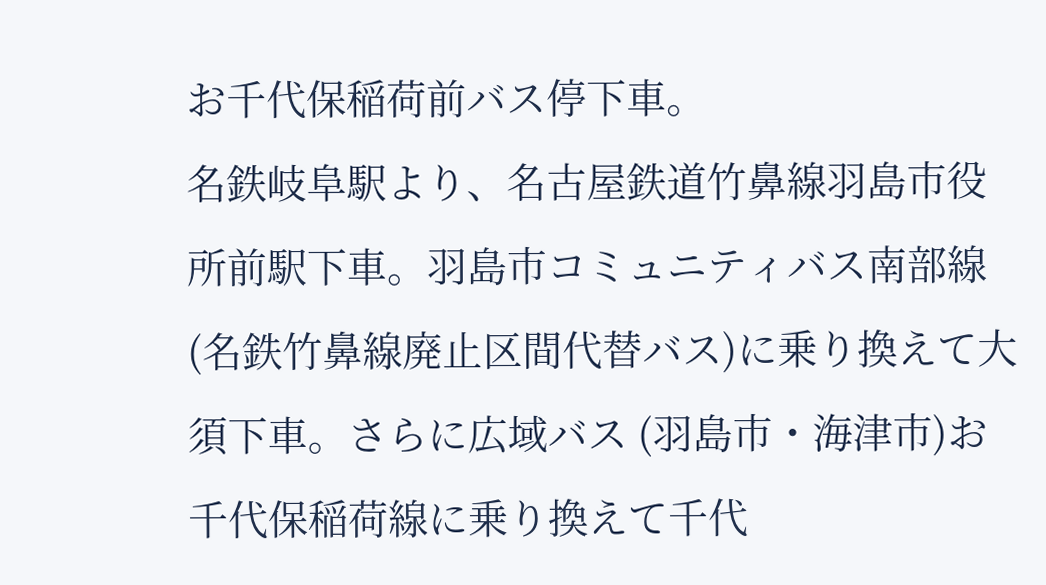お千代保稲荷前バス停下車。
名鉄岐阜駅より、名古屋鉄道竹鼻線羽島市役所前駅下車。羽島市コミュニティバス南部線(名鉄竹鼻線廃止区間代替バス)に乗り換えて大須下車。さらに広域バス (羽島市・海津市)お千代保稲荷線に乗り換えて千代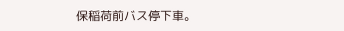保稲荷前バス停下車。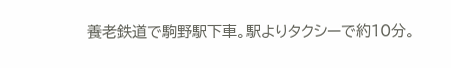養老鉄道で駒野駅下車。駅よりタクシーで約10分。